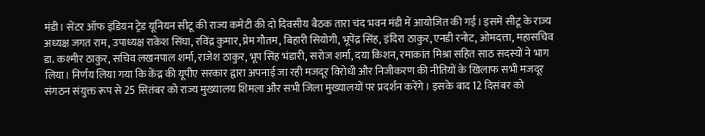मंडी। सेंटर ऑफ इंडियन ट्रेड यूनियन सीटू की राज्य कमेटी की दो दिवसीय बैठक तारा चंद भवन मंडी में आयोजित की गई। इसमें सीटू के राज्य अध्यक्ष जगत राम, उपाध्यक्ष राकेश सिंघा, रविंद्र कुमार, प्रेम गौतम, बिहारी सियोगी, भूपेंद्र सिंह, इंदिरा ठाकुर, एनडी रनोट, ओमदत्ता, महासचिव डा. कश्मीर ठाकुर, सचिव लखनपाल शर्मा, राजेश ठाकुर, भूप सिंह भंडारी, सरोज शर्मा, दया किशन, रमाकांत मिश्रा सहित साठ सदस्यों ने भाग लिया। निर्णय लिया गया कि केंद्र की यूपीए सरकार द्वारा अपनाई जा रही मजदूर विरोधी और निजीकरण की नीतियों के खिलाफ सभी मजदूर संगठन संयुक्त रूप से 25 सितंबर को राज्य मुख्यालय शिमला और सभी जिला मुख्यालयों पर प्रदर्शन करेंगे। इसके बाद 12 दिसंबर को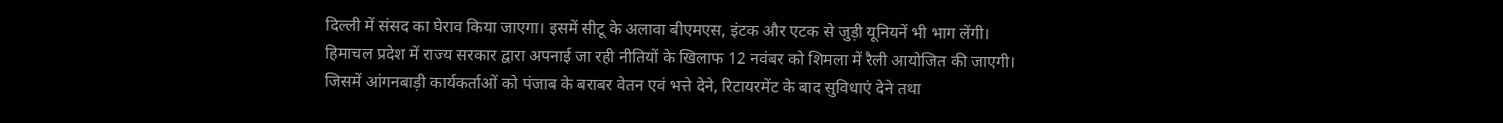दिल्ली में संसद का घेराव किया जाएगा। इसमें सीटू के अलावा बीएमएस, इंटक और एटक से जुड़ी यूनियनें भी भाग लेंगी। हिमाचल प्रदेश में राज्य सरकार द्वारा अपनाई जा रही नीतियों के खिलाफ 12 नवंबर को शिमला में रैली आयोजित की जाएगी। जिसमें आंगनबाड़ी कार्यकर्ताओं को पंजाब के बराबर वेतन एवं भत्ते देने, रिटायरमेंट के बाद सुविधाएं देने तथा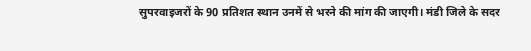सुपरवाइजरों के 90 प्रतिशत स्थान उनमें से भरने की मांग की जाएगी। मंडी जिले के सदर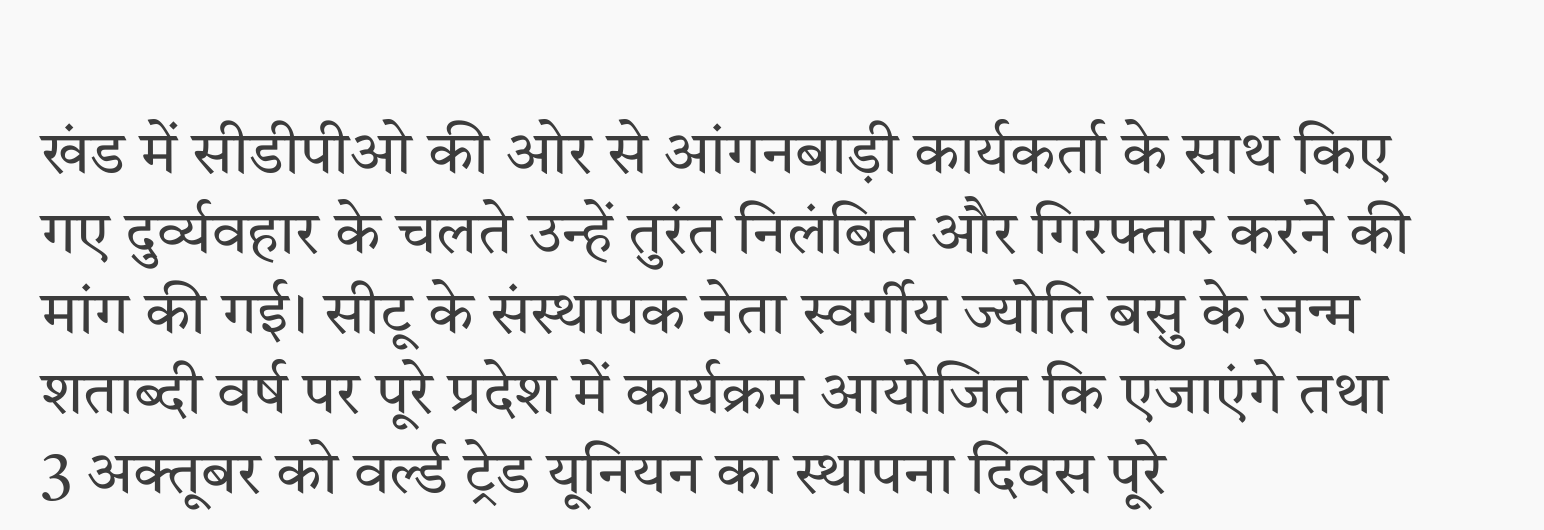खंड में सीडीपीओ की ओर से आंगनबाड़ी कार्यकर्ता के साथ किए गए दुर्व्यवहार के चलते उन्हें तुरंत निलंबित और गिरफ्तार करने की मांग की गई। सीटू के संस्थापक नेता स्वर्गीय ज्योति बसु के जन्म शताब्दी वर्ष पर पूरे प्रदेश में कार्यक्रम आयोजित कि एजाएंगे तथा 3 अक्तूबर को वर्ल्ड ट्रेड यूनियन का स्थापना दिवस पूरे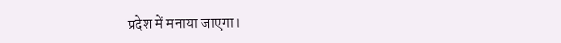प्रदेश में मनाया जाएगा।